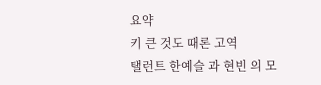요약
키 큰 것도 때론 고역
탤런트 한예슬 과 현빈 의 모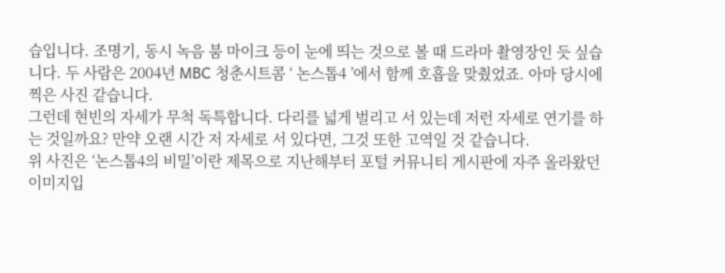습입니다. 조명기, 동시 녹음 붐 마이크 등이 눈에 띄는 것으로 볼 때 드라마 촬영장인 듯 싶습니다. 두 사람은 2004년 MBC 청춘시트콤 ‘ 논스톱4 ’에서 함께 호흡을 맞췄었죠. 아마 당시에 찍은 사진 같습니다.
그런데 현빈의 자세가 무척 독특합니다. 다리를 넓게 벌리고 서 있는데 저런 자세로 연기를 하는 것일까요? 만약 오랜 시간 저 자세로 서 있다면, 그것 또한 고역일 것 같습니다.
위 사진은 ‘논스톱4의 비밀’이란 제목으로 지난해부터 포털 커뮤니티 게시판에 자주 올라왔던 이미지입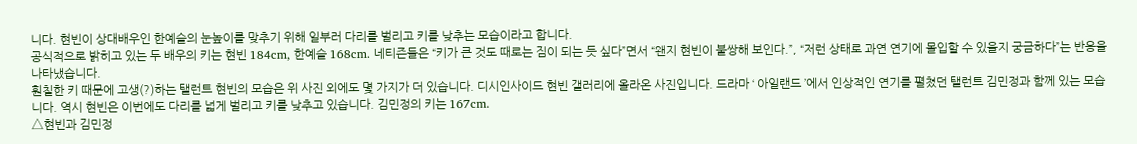니다. 현빈이 상대배우인 한예슬의 눈높이를 맞추기 위해 일부러 다리를 벌리고 키를 낮추는 모습이라고 합니다.
공식적으로 밝히고 있는 두 배우의 키는 현빈 184cm, 한예슬 168cm. 네티즌들은 “키가 큰 것도 때로는 짐이 되는 듯 싶다”면서 “왠지 현빈이 불쌍해 보인다.”, “저런 상태로 과연 연기에 몰입할 수 있을지 궁금하다”는 반응을 나타냈습니다.
훤칠한 키 때문에 고생(?)하는 탤런트 현빈의 모습은 위 사진 외에도 몇 가지가 더 있습니다. 디시인사이드 현빈 갤러리에 올라온 사진입니다. 드라마 ‘ 아일랜드 ’에서 인상적인 연기를 펼쳤던 탤런트 김민정과 함께 있는 모습니다. 역시 현빈은 이번에도 다리를 넓게 벌리고 키를 낮추고 있습니다. 김민정의 키는 167cm.
△현빈과 김민정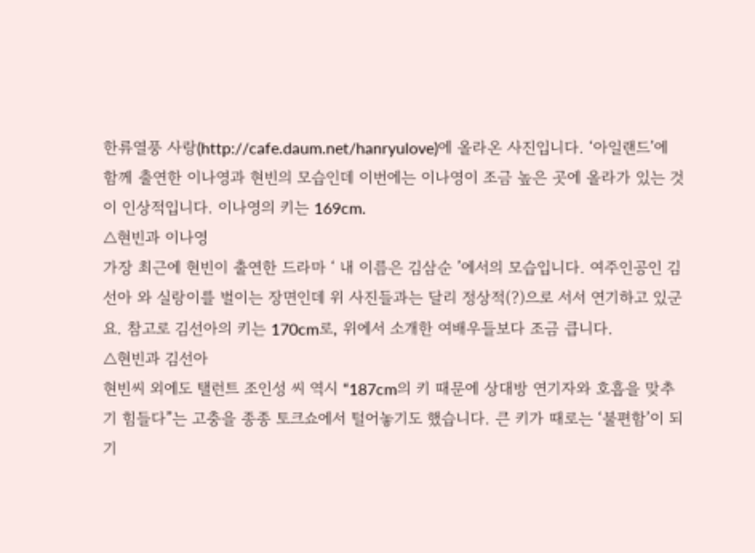한류열풍 사랑(http://cafe.daum.net/hanryulove)에 올라온 사진입니다. ‘아일랜드’에 함께 출연한 이나영과 현빈의 모습인데 이번에는 이나영이 조금 높은 곳에 올라가 있는 것이 인상적입니다. 이나영의 키는 169cm.
△현빈과 이나영
가장 최근에 현빈이 출연한 드라마 ‘ 내 이름은 김삼순 ’에서의 모습입니다. 여주인공인 김선아 와 실랑이를 벌이는 장면인데 위 사진들과는 달리 정상적(?)으로 서서 연기하고 있군요. 참고로 김선아의 키는 170cm로, 위에서 소개한 여배우들보다 조금 큽니다.
△현빈과 김선아
현빈씨 외에도 탤런트 조인성 씨 역시 “187cm의 키 때문에 상대방 연기자와 호흡을 맞추기 힘들다”는 고충을 종종 토크쇼에서 털어놓기도 했습니다. 큰 키가 때로는 ‘불편함’이 되기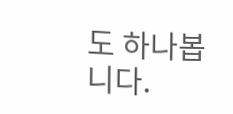도 하나봅니다.